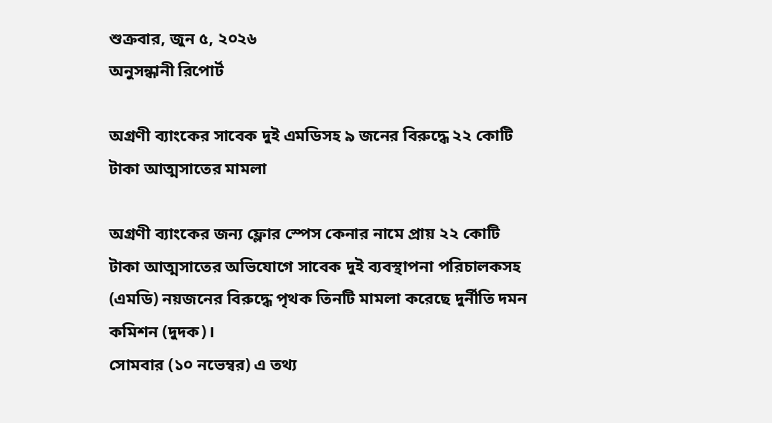শুক্রবার, জুন ৫, ২০২৬
অনুসন্ধানী রিপোর্ট

অগ্রণী ব্যাংকের সাবেক দুই এমডিসহ ৯ জনের বিরুদ্ধে ২২ কোটি টাকা আত্মসাতের মামলা

অগ্রণী ব্যাংকের জন্য ফ্লোর স্পেস কেনার নামে প্রায় ২২ কোটি টাকা আত্মসাতের অভিযোগে সাবেক দুই ব্যবস্থাপনা পরিচালকসহ (এমডি) নয়জনের বিরুদ্ধে পৃথক তিনটি মামলা করেছে দুর্নীতি দমন কমিশন (দুদক)।
সোমবার (১০ নভেম্বর) এ তথ্য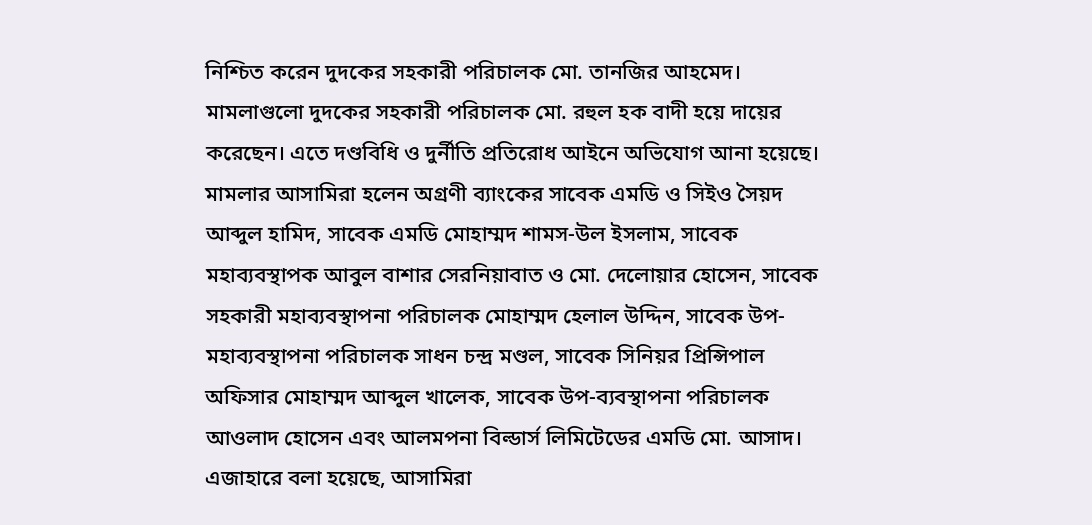নিশ্চিত করেন দুদকের সহকারী পরিচালক মো. তানজির আহমেদ। মামলাগুলো দুদকের সহকারী পরিচালক মো. রহুল হক বাদী হয়ে দায়ের করেছেন। এতে দণ্ডবিধি ও দুর্নীতি প্রতিরোধ আইনে অভিযোগ আনা হয়েছে।
মামলার আসামিরা হলেন অগ্রণী ব্যাংকের সাবেক এমডি ও সিইও সৈয়দ আব্দুল হামিদ, সাবেক এমডি মোহাম্মদ শামস-উল ইসলাম, সাবেক মহাব্যবস্থাপক আবুল বাশার সেরনিয়াবাত ও মো. দেলোয়ার হোসেন, সাবেক সহকারী মহাব্যবস্থাপনা পরিচালক মোহাম্মদ হেলাল উদ্দিন, সাবেক উপ-মহাব্যবস্থাপনা পরিচালক সাধন চন্দ্র মণ্ডল, সাবেক সিনিয়র প্রিন্সিপাল অফিসার মোহাম্মদ আব্দুল খালেক, সাবেক উপ-ব্যবস্থাপনা পরিচালক আওলাদ হোসেন এবং আলমপনা বিল্ডার্স লিমিটেডের এমডি মো. আসাদ।
এজাহারে বলা হয়েছে, আসামিরা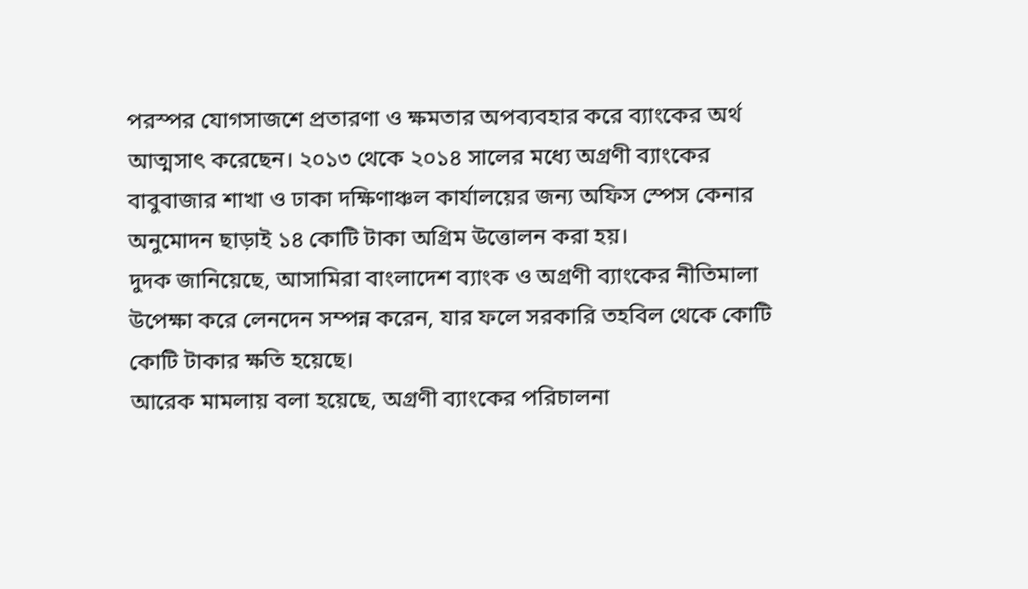পরস্পর যোগসাজশে প্রতারণা ও ক্ষমতার অপব্যবহার করে ব্যাংকের অর্থ আত্মসাৎ করেছেন। ২০১৩ থেকে ২০১৪ সালের মধ্যে অগ্রণী ব্যাংকের বাবুবাজার শাখা ও ঢাকা দক্ষিণাঞ্চল কার্যালয়ের জন্য অফিস স্পেস কেনার অনুমোদন ছাড়াই ১৪ কোটি টাকা অগ্রিম উত্তোলন করা হয়।
দুদক জানিয়েছে, আসামিরা বাংলাদেশ ব্যাংক ও অগ্রণী ব্যাংকের নীতিমালা উপেক্ষা করে লেনদেন সম্পন্ন করেন, যার ফলে সরকারি তহবিল থেকে কোটি কোটি টাকার ক্ষতি হয়েছে।
আরেক মামলায় বলা হয়েছে, অগ্রণী ব্যাংকের পরিচালনা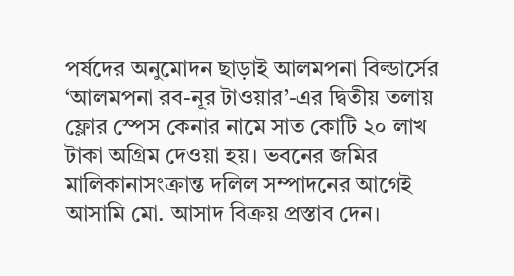পর্ষদের অনুমোদন ছাড়াই আলমপনা বিল্ডার্সের ‘আলমপনা রব-নূর টাওয়ার’-এর দ্বিতীয় তলায় ফ্লোর স্পেস কেনার নামে সাত কোটি ২০ লাখ টাকা অগ্রিম দেওয়া হয়। ভবনের জমির মালিকানাসংক্রান্ত দলিল সম্পাদনের আগেই আসামি মো. আসাদ বিক্রয় প্রস্তাব দেন।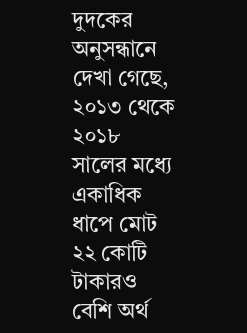দুদকের অনুসন্ধানে দেখা গেছে, ২০১৩ থেকে ২০১৮ সালের মধ্যে একাধিক ধাপে মোট ২২ কোটি টাকারও বেশি অর্থ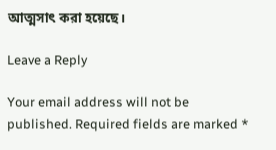আত্মসাৎ করা হয়েছে।

Leave a Reply

Your email address will not be published. Required fields are marked *